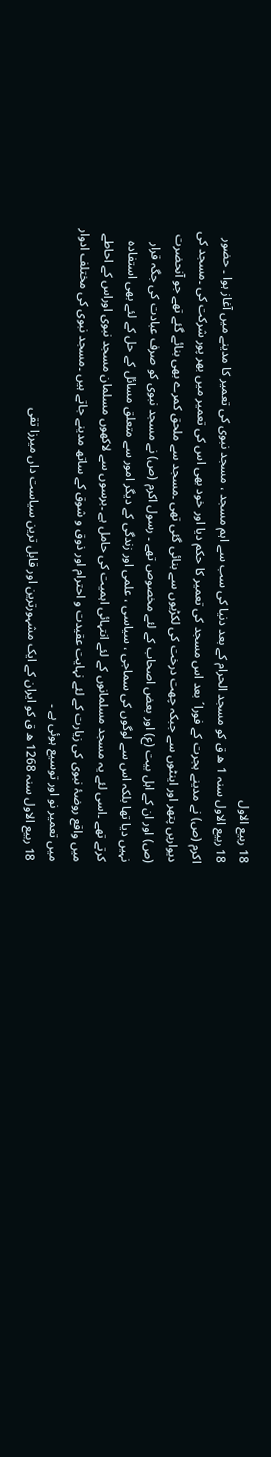18 ربیع الاول
18 ربیع الاول سنہ 1 ھ ق کو مسجد الحرام کے بعد دنیا کی سب سے اہم مسجد ، مسجد نبوی کی تعمیر کا مدینے میں آغاز ہوا ۔ حضور اکرم (ص) نے مدینے ہجرت کے فورا´ بعد اس مسجد کی تعمیر کا حکم دیا اور خود بھی اس کی تعمیر میں بھر پور شرکت کی ۔مسجد کی دیواریں پتھر اور اینٹوں سے جبکہ چھت درخت کی لکڑیوں سے بنائی گئی تھی ۔مسجد سے ملحق کمرے بھی بنائے گئے تھے جو آنحضرت (ص) اور ان کے اہل بیت (ع) اور بعض اصحاب کے لئے مخصوص تھے ۔ رسول اکرم (ص) نے مسجد نبوی کو صرف عبادت کی جگہ قرار نہیں دیا تھا بلکہ اس سے لوگوں کی سماجی ، سیاسی ، علمی اور زندگی کے دیگر امور سے متعلق مسائل کے حل کے لئے بھی استفادہ کرتے تھے ۔اسی لئے یہ مسجد مسلمانوں کے لئے انتہائی اہمیت کی حامل ہے ۔برسوں سے لاکھوں مسلمان مسجد نبوی اوراس کے احاطے میں واقع روضۂ نبوی کی زیارت کے لئے نہایت عقیدت و احترام اور ذوق و شوق کے ساتھ مدینے جاتے ہیں ۔مسجد نبوی کی مختلف ادوار میں تعمیر نو اور توسیع ہوئی ہے ۔
18 ربیع الاول سنہ 1268 ھ ق کو ایران کے ایک مشہورترین اور قابل ترین سیاست داں میرزا تقی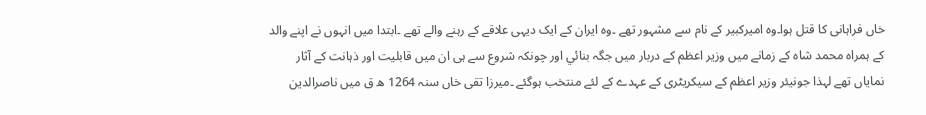خاں فراہانی کا قتل ہوا۔وہ امیرکبیر کے نام سے مشہور تھے ۔وہ ایران کے ایک دیہی علاقے کے رہنے والے تھے ۔ابتدا میں انہوں نے اپنے والد کے ہمراہ محمد شاہ کے زمانے میں وزير اعظم کے دربار میں جگہ بنائي اور چونکہ شروع سے ہی ان میں قابلیت اور ذہانت کے آثار نمایاں تھے لہذا جونیئر وزير اعظم کے سیکریٹری کے عہدے کے لئے منتخب ہوگئے ۔میرزا تقی خاں سنہ 1264 ھ ق میں ناصرالدین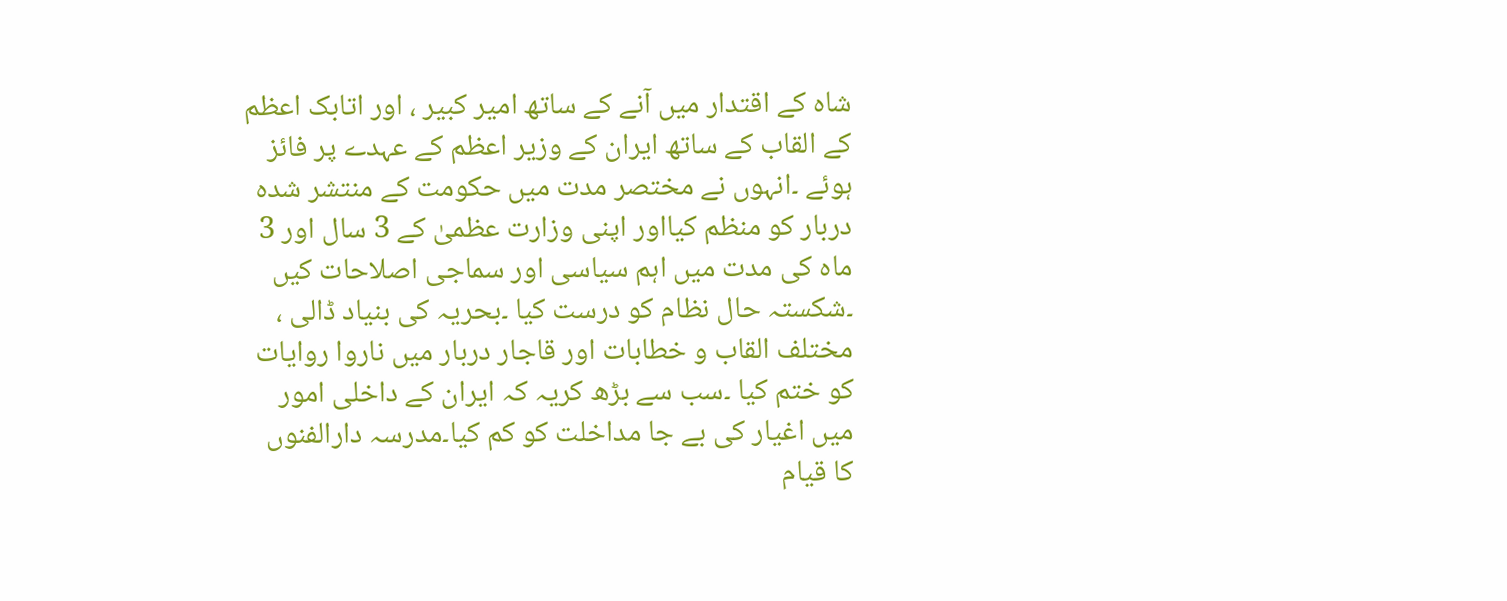شاہ کے اقتدار میں آنے کے ساتھ امیر کبیر ، اور اتابک اعظم کے القاب کے ساتھ ایران کے وزير اعظم کے عہدے پر فائز ہوئے ۔انہوں نے مختصر مدت میں حکومت کے منتشر شدہ دربار کو منظم کیااور اپنی وزارت عظمیٰ کے 3 سال اور 3 ماہ کی مدت میں اہم سیاسی اور سماجی اصلاحات کیں ۔شکستہ حال نظام کو درست کیا ۔بحریہ کی بنیاد ڈالی ، مختلف القاب و خطابات اور قاجار دربار میں ناروا روایات کو ختم کیا ۔سب سے بڑھ کریہ کہ ایران کے داخلی امور میں اغیار کی بے جا مداخلت کو کم کیا۔مدرسہ دارالفنوں کا قیام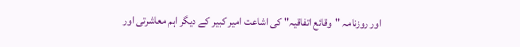اور روزنامہ "وقائع اتفاقیہ" کی اشاعت امیر کبیر کے دیگر اہم معاشرتی اور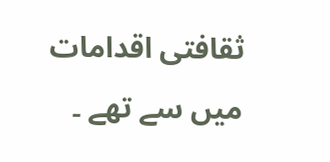ثقافتی اقدامات میں سے تھے ۔